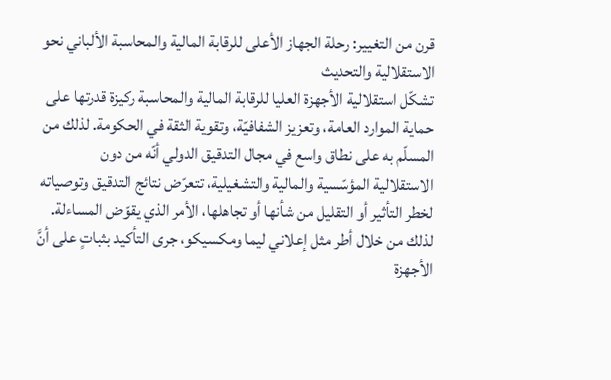قرن من التغيير: رحلة الجهاز الأعلى للرقابة المالية والمحاسبة الألباني نحو الاستقلالية والتحديث
تشكّل استقلالية الأجهزة العليا للرقابة المالية والمحاسبة ركيزة قدرتها على حماية الموارد العامة، وتعزيز الشفافيّة، وتقوية الثقة في الحكومة. لذلك من المسلّم به على نطاق واسع في مجال التدقيق الدولي أنّه من دون الاستقلالية المؤسّسية والمالية والتشغيلية، تتعرّض نتائج التدقيق وتوصياته لخطر التأثير أو التقليل من شأنها أو تجاهلها، الأمر الذي يقوّض المساءلة. لذلك من خلال أطر مثل إعلاني ليما ومكسيكو، جرى التأكيد بثباتٍ على أنَّ الأجهزة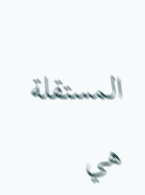المستقلة هي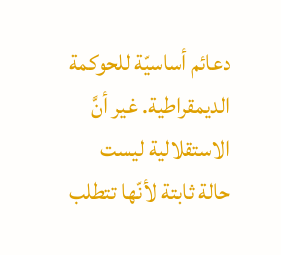دعائم أساسيّة للحوكمة الديمقراطية. غير أنَّ الاستقلالية ليست حالة ثابتة لأنّها تتطلب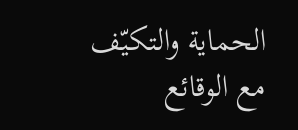الحماية والتكيّف مع الوقائع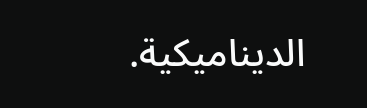الديناميكية.